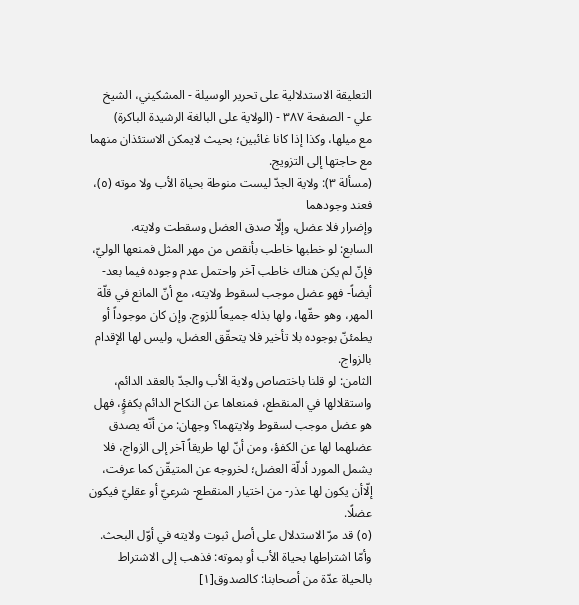التعليقة الاستدلالية على تحرير الوسيلة - المشكيني، الشيخ علي - الصفحة ٣٨٧ - (الولاية على البالغة الرشيدة الباكرة)
مع ميلها، وكذا إذا كانا غائبين؛ بحيث لايمكن الاستئذان منهما مع حاجتها إلى التزويج.
(مسألة ٣): ولاية الجدّ ليست منوطة بحياة الأب ولا موته (٥)، فعند وجودهما
وإضرار فلا عضل، وإلّا صدق العضل وسقطت ولايته.
السابع: لو خطبها خاطب بأنقص من مهر المثل فمنعها الوليّ، فإنّ لم يكن هناك خاطب آخر واحتمل عدم وجوده فيما بعد- أيضاً- فهو عضل موجب لسقوط ولايته، مع أنّ المانع في قلّة المهر، وهو حقّها، ولها بذله جميعاً للزوج. وإن كان موجوداً أو يطمئنّ بوجوده بلا تأخير فلا يتحقّق العضل، وليس لها الإقدام بالزواج.
الثامن: لو قلنا باختصاص ولاية الأب والجدّ بالعقد الدائم، واستقلالها في المنقطع، فمنعاها عن النكاح الدائم بكفؤٍ، فهل هو عضل موجب لسقوط ولايتهما؟ وجهان: من أنّه يصدق عضلهما لها عن الكفؤ، ومن أنّ لها طريقاً آخر إلى الزواج، فلا يشمل المورد أدلّة العضل؛ لخروجه عن المتيقّن كما عرفت، إلّاأن يكون لها عذر- من اختيار المنقطع- شرعيّ أو عقليّ فيكون عضلًا.
(٥) قد مرّ الاستدلال على أصل ثبوت ولايته في أوّل البحث. وأمّا اشتراطها بحياة الأب أو بموته: فذهب إلى الاشتراط بالحياة عدّة من أصحابنا: كالصدوق[١]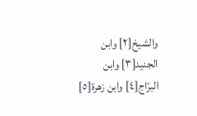والشيخ[٢] وابن الجنيد[٣] وابن البرّاج[٤] وابن زهرة[٥]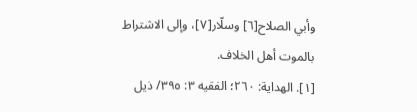وأبي الصلاح[٦] وسلّار[٧]، وإلى الاشتراط بالموت أهل الخلاف.
[١]. الهداية: ٢٦٠؛ الفقيه ٣: ٣٩٥/ ذيل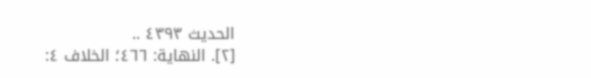الحديث ٤٣٩٣ ..
[٢]. النهاية: ٤٦٦؛ الخلاف ٤: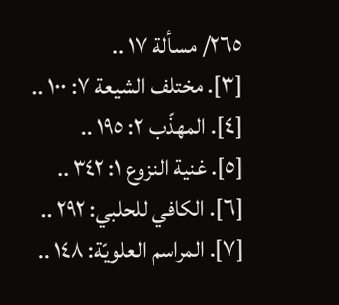٢٦٥/ مسألة ١٧ ..
[٣]. مختلف الشيعة ٧: ١٠٠ ..
[٤]. المهذّب ٢: ١٩٥ ..
[٥]. غنية النزوع ١: ٣٤٢ ..
[٦]. الكافي للحلبي: ٢٩٢ ..
[٧]. المراسم العلويّة: ١٤٨ ..